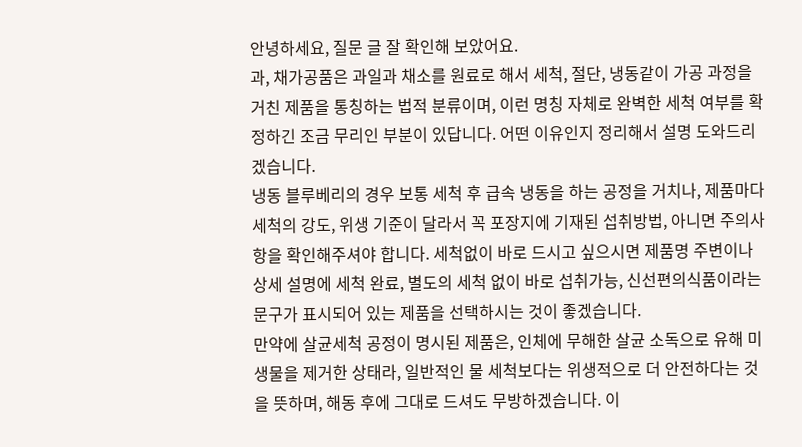안녕하세요, 질문 글 잘 확인해 보았어요.
과, 채가공품은 과일과 채소를 원료로 해서 세척, 절단, 냉동같이 가공 과정을 거친 제품을 통칭하는 법적 분류이며, 이런 명칭 자체로 완벽한 세척 여부를 확정하긴 조금 무리인 부분이 있답니다. 어떤 이유인지 정리해서 설명 도와드리겠습니다.
냉동 블루베리의 경우 보통 세척 후 급속 냉동을 하는 공정을 거치나, 제품마다 세척의 강도, 위생 기준이 달라서 꼭 포장지에 기재된 섭취방법, 아니면 주의사항을 확인해주셔야 합니다. 세척없이 바로 드시고 싶으시면 제품명 주변이나 상세 설명에 세척 완료, 별도의 세척 없이 바로 섭취가능, 신선편의식품이라는 문구가 표시되어 있는 제품을 선택하시는 것이 좋겠습니다.
만약에 살균세척 공정이 명시된 제품은, 인체에 무해한 살균 소독으로 유해 미생물을 제거한 상태라, 일반적인 물 세척보다는 위생적으로 더 안전하다는 것을 뜻하며, 해동 후에 그대로 드셔도 무방하겠습니다. 이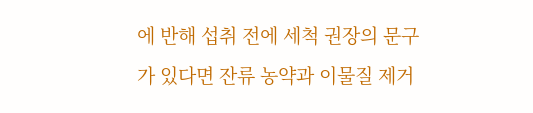에 반해 섭취 전에 세척 권장의 문구가 있다면 잔류 농약과 이물질 제거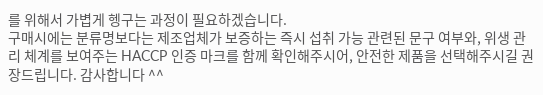를 위해서 가볍게 헹구는 과정이 필요하겠습니다.
구매시에는 분류명보다는 제조업체가 보증하는 즉시 섭취 가능 관련된 문구 여부와, 위생 관리 체계를 보여주는 HACCP 인증 마크를 함께 확인해주시어, 안전한 제품을 선택해주시길 권장드립니다. 감사합니다 ^^